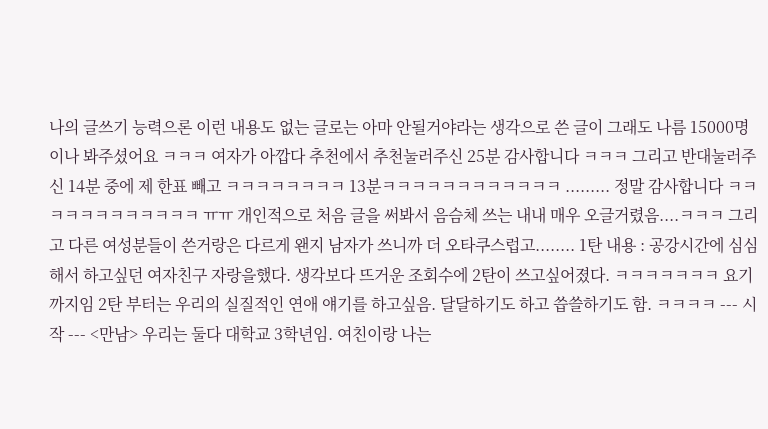나의 글쓰기 능력으론 이런 내용도 없는 글로는 아마 안될거야라는 생각으로 쓴 글이 그래도 나름 15000명이나 봐주셨어요 ㅋㅋㅋ 여자가 아깝다 추천에서 추천눌러주신 25분 감사합니다 ㅋㅋㅋ 그리고 반대눌러주신 14분 중에 제 한표 빼고 ㅋㅋㅋㅋㅋㅋㅋㅋ 13분ㅋㅋㅋㅋㅋㅋㅋㅋㅋㅋㅋㅋ ......... 정말 감사합니다 ㅋㅋㅋㅋㅋㅋㅋㅋㅋㅋㅋㅋ ㅠㅠ 개인적으로 처음 글을 써봐서 음슴체 쓰는 내내 매우 오글거렸음....ㅋㅋㅋ 그리고 다른 여성분들이 쓴거랑은 다르게 왠지 남자가 쓰니까 더 오타쿠스럽고........ 1탄 내용 : 공강시간에 심심해서 하고싶던 여자친구 자랑을했다. 생각보다 뜨거운 조회수에 2탄이 쓰고싶어졌다. ㅋㅋㅋㅋㅋㅋㅋ 요기까지임 2탄 부터는 우리의 실질적인 연애 얘기를 하고싶음. 달달하기도 하고 씁쓸하기도 함. ㅋㅋㅋㅋ --- 시작 --- <만남> 우리는 둘다 대학교 3학년임. 여친이랑 나는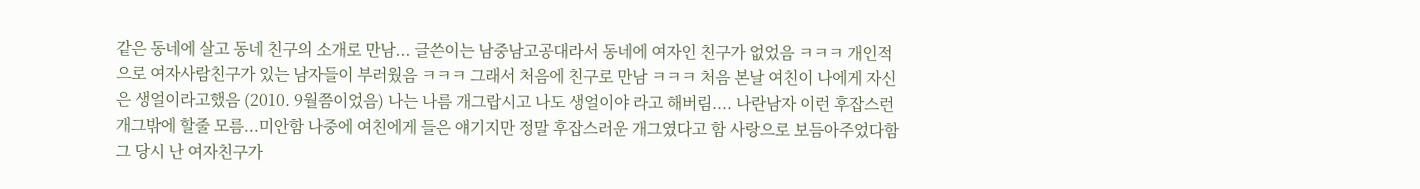같은 동네에 살고 동네 친구의 소개로 만남... 글쓴이는 남중남고공대라서 동네에 여자인 친구가 없었음 ㅋㅋㅋ 개인적으로 여자사람친구가 있는 남자들이 부러웠음 ㅋㅋㅋ 그래서 처음에 친구로 만남 ㅋㅋㅋ 처음 본날 여친이 나에게 자신은 생얼이라고했음 (2010. 9월쯤이었음) 나는 나름 개그랍시고 나도 생얼이야 라고 해버림.... 나란남자 이런 후잡스런 개그밖에 할줄 모름...미안함 나중에 여친에게 들은 얘기지만 정말 후잡스러운 개그였다고 함 사랑으로 보듬아주었다함 그 당시 난 여자친구가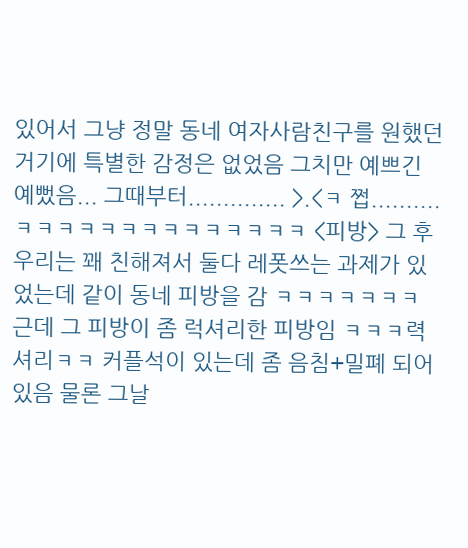있어서 그냥 정말 동네 여자사람친구를 원했던 거기에 특별한 감정은 없었음 그치만 예쁘긴 예뻤음... 그때부터.............. >.<ㅋ 쩝..........ㅋㅋㅋㅋㅋㅋㅋㅋㅋㅋㅋㅋㅋㅋ <피방> 그 후 우리는 꽤 친해져서 둘다 레폿쓰는 과제가 있었는데 같이 동네 피방을 감 ㅋㅋㅋㅋㅋㅋㅋ 근데 그 피방이 좀 럭셔리한 피방임 ㅋㅋㅋ력셔리ㅋㅋ 커플석이 있는데 좀 음침+밀폐 되어 있음 물론 그날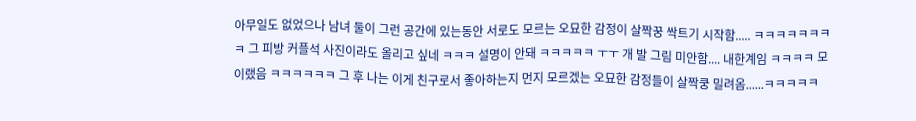아무일도 없었으나 남녀 둘이 그런 공간에 있는동안 서로도 모르는 오묘한 감정이 살짝꿍 싹트기 시작함..... ㅋㅋㅋㅋㅋㅋㅋㅋ 그 피방 커플석 사진이라도 올리고 싶네 ㅋㅋㅋ 설명이 안돼 ㅋㅋㅋㅋㅋ ㅜㅜ 개 발 그림 미안함.... 내한계임 ㅋㅋㅋㅋ 모 이랬음 ㅋㅋㅋㅋㅋㅋ 그 후 나는 이게 친구로서 좋아하는지 먼지 모르겠는 오묘한 감정들이 살짝쿵 밀려옴......ㅋㅋㅋㅋㅋ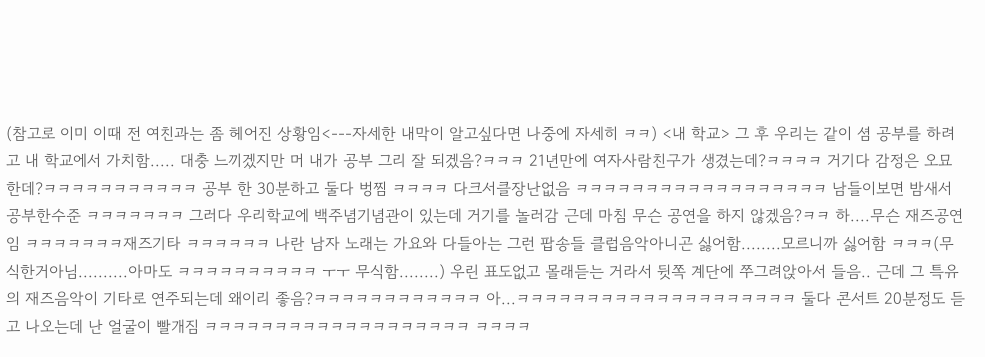(참고로 이미 이때 전 여친과는 좀 헤어진 상황임<---자세한 내막이 알고싶다면 나중에 자세히 ㅋㅋ) <내 학교> 그 후 우리는 같이 셤 공부를 하려고 내 학교에서 가치함..... 대충 느끼겠지만 머 내가 공부 그리 잘 되겠음?ㅋㅋㅋ 21년만에 여자사람친구가 생겼는데?ㅋㅋㅋㅋ 거기다 감정은 오묘한데?ㅋㅋㅋㅋㅋㅋㅋㅋㅋㅋㅋ 공부 한 30분하고 둘다 벙찜 ㅋㅋㅋㅋ 다크서클장난없음 ㅋㅋㅋㅋㅋㅋㅋㅋㅋㅋㅋㅋㅋㅋㅋㅋㅋㅋ 남들이보면 밤새서 공부한수준 ㅋㅋㅋㅋㅋㅋㅋ 그러다 우리학교에 백주념기념관이 있는데 거기를 놀러감 근데 마침 무슨 공연을 하지 않겠음?ㅋㅋ 하....무슨 재즈공연임 ㅋㅋㅋㅋㅋㅋㅋ재즈기타 ㅋㅋㅋㅋㅋㅋ 나란 남자 노래는 가요와 다들아는 그런 팝송들 클럽음악아니곤 싫어함........모르니까 싫어함 ㅋㅋㅋ(무식한거아님..........아마도 ㅋㅋㅋㅋㅋㅋㅋㅋㅋㅋ ㅜㅜ 무식함........) 우린 표도없고 몰래듣는 거라서 뒷쪽 계단에 쭈그려앉아서 들음.. 근데 그 특유의 재즈음악이 기타로 연주되는데 왜이리 좋음?ㅋㅋㅋㅋㅋㅋㅋㅋㅋㅋㅋㅋ 아...ㅋㅋㅋㅋㅋㅋㅋㅋㅋㅋㅋㅋㅋㅋㅋㅋㅋㅋㅋㅋ 둘다 콘서트 20분정도 듣고 나오는데 난 얼굴이 빨개짐 ㅋㅋㅋㅋㅋㅋㅋㅋㅋㅋㅋㅋㅋㅋㅋㅋㅋㅋㅋ ㅋㅋㅋㅋ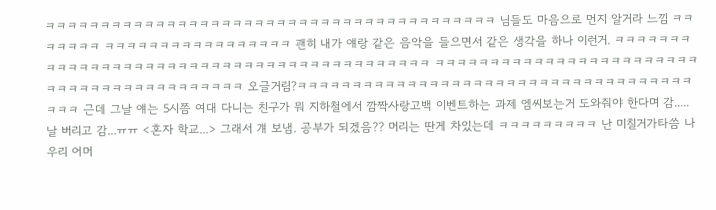ㅋㅋㅋㅋㅋㅋㅋㅋㅋㅋㅋㅋㅋㅋㅋㅋㅋㅋㅋㅋㅋㅋㅋㅋㅋㅋㅋㅋㅋㅋㅋㅋㅋㅋㅋㅋㅋㅋㅋㅋㅋ 님들도 마음으로 먼지 알거라 느낌 ㅋㅋㅋㅋㅋㅋㅋ ㅋㅋㅋㅋㅋㅋㅋㅋㅋㅋㅋㅋㅋㅋㅋㅋㅋ 괜히 내가 얘랑 같은 음악을 들으면서 같은 생각을 하나 이런거. ㅋㅋㅋㅋㅋㅋㅋㅋㅋㅋㅋㅋㅋㅋㅋㅋㅋㅋㅋㅋㅋㅋㅋㅋㅋㅋㅋㅋㅋㅋㅋㅋㅋㅋㅋㅋㅋㅋㅋㅋㅋㅋ ㅋㅋㅋㅋㅋㅋㅋㅋㅋㅋㅋㅋㅋㅋㅋㅋㅋㅋㅋㅋㅋㅋㅋㅋㅋㅋㅋㅋㅋㅋㅋㅋㅋㅋㅋㅋㅋㅋㅋㅋㅋㅋ 오글거림?ㅋㅋㅋㅋㅋㅋㅋㅋㅋㅋㅋㅋㅋㅋㅋㅋㅋㅋㅋㅋㅋㅋㅋㅋㅋㅋㅋㅋㅋㅋㅋㅋㅋㅋㅋㅋㅋㅋㅋ 근데 그날 얘는 5시쯤 여대 다니는 친구가 뭐 지하철에서 깜짝사랑고백 이벤트하는 과제 엠씨보는거 도와줘야 한다며 감..... 날 버리고 감...ㅠㅠ <혼자 학교...> 그래서 걔 보냄. 공부가 되겠음?? 머리는 딴게 차있는데 ㅋㅋㅋㅋㅋㅋㅋㅋㅋ 난 미칠거가타씀 나 우리 어머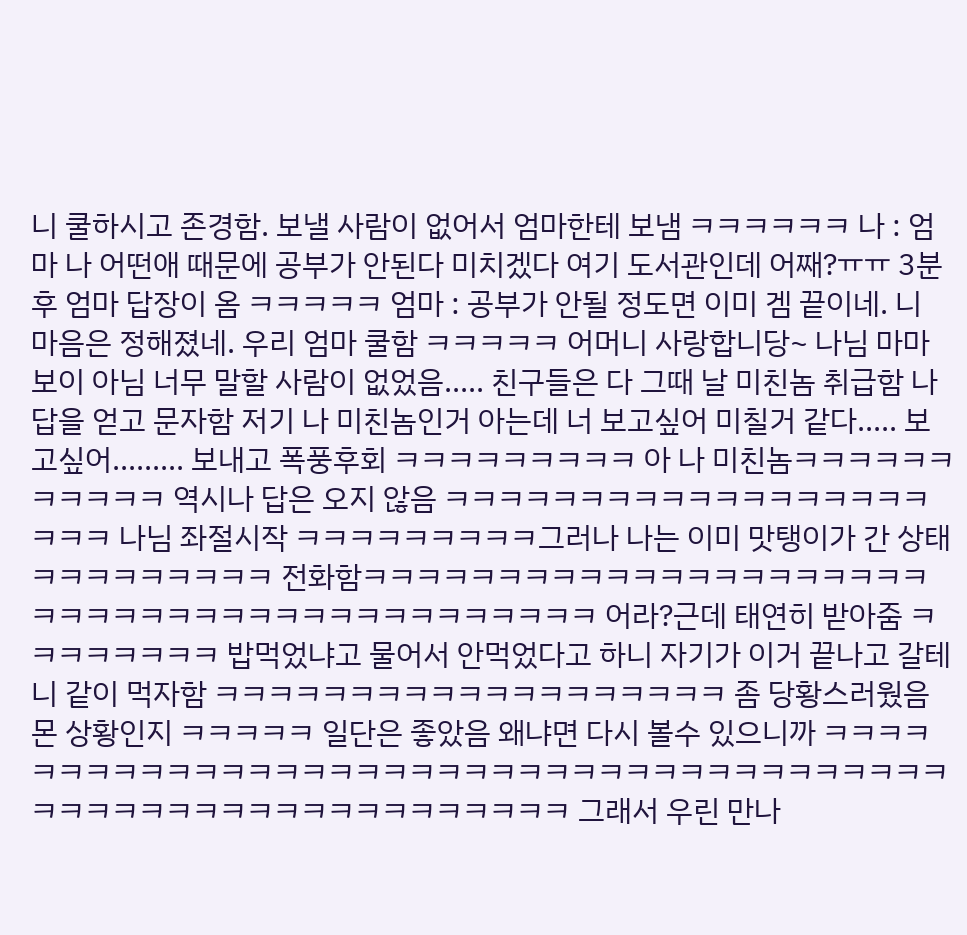니 쿨하시고 존경함. 보낼 사람이 없어서 엄마한테 보냄 ㅋㅋㅋㅋㅋㅋ 나 : 엄마 나 어떤애 때문에 공부가 안된다 미치겠다 여기 도서관인데 어째?ㅠㅠ 3분후 엄마 답장이 옴 ㅋㅋㅋㅋㅋ 엄마 : 공부가 안될 정도면 이미 겜 끝이네. 니 마음은 정해졌네. 우리 엄마 쿨함 ㅋㅋㅋㅋㅋ 어머니 사랑합니당~ 나님 마마보이 아님 너무 말할 사람이 없었음..... 친구들은 다 그때 날 미친놈 취급함 나 답을 얻고 문자함 저기 나 미친놈인거 아는데 너 보고싶어 미칠거 같다..... 보고싶어......... 보내고 폭풍후회 ㅋㅋㅋㅋㅋㅋㅋㅋㅋ 아 나 미친놈ㅋㅋㅋㅋㅋㅋㅋㅋㅋㅋㅋ 역시나 답은 오지 않음 ㅋㅋㅋㅋㅋㅋㅋㅋㅋㅋㅋㅋㅋㅋㅋㅋㅋㅋㅋㅋㅋ 나님 좌절시작 ㅋㅋㅋㅋㅋㅋㅋㅋㅋ그러나 나는 이미 맛탱이가 간 상태 ㅋㅋㅋㅋㅋㅋㅋㅋㅋ 전화함ㅋㅋㅋㅋㅋㅋㅋㅋㅋㅋㅋㅋㅋㅋㅋㅋㅋㅋㅋㅋㅋㅋㅋㅋㅋㅋㅋㅋㅋㅋㅋㅋㅋㅋㅋㅋㅋㅋㅋㅋㅋㅋ 어라?근데 태연히 받아줌 ㅋㅋㅋㅋㅋㅋㅋㅋ 밥먹었냐고 물어서 안먹었다고 하니 자기가 이거 끝나고 갈테니 같이 먹자함 ㅋㅋㅋㅋㅋㅋㅋㅋㅋㅋㅋㅋㅋㅋㅋㅋㅋㅋㅋ 좀 당황스러웠음 몬 상황인지 ㅋㅋㅋㅋㅋ 일단은 좋았음 왜냐면 다시 볼수 있으니까 ㅋㅋㅋㅋㅋㅋㅋㅋㅋㅋㅋㅋㅋㅋㅋㅋㅋㅋㅋㅋㅋㅋㅋㅋㅋㅋㅋㅋㅋㅋㅋㅋㅋㅋㅋㅋㅋㅋㅋㅋㅋㅋㅋㅋㅋㅋㅋㅋㅋㅋㅋㅋㅋㅋㅋㅋㅋㅋ 그래서 우린 만나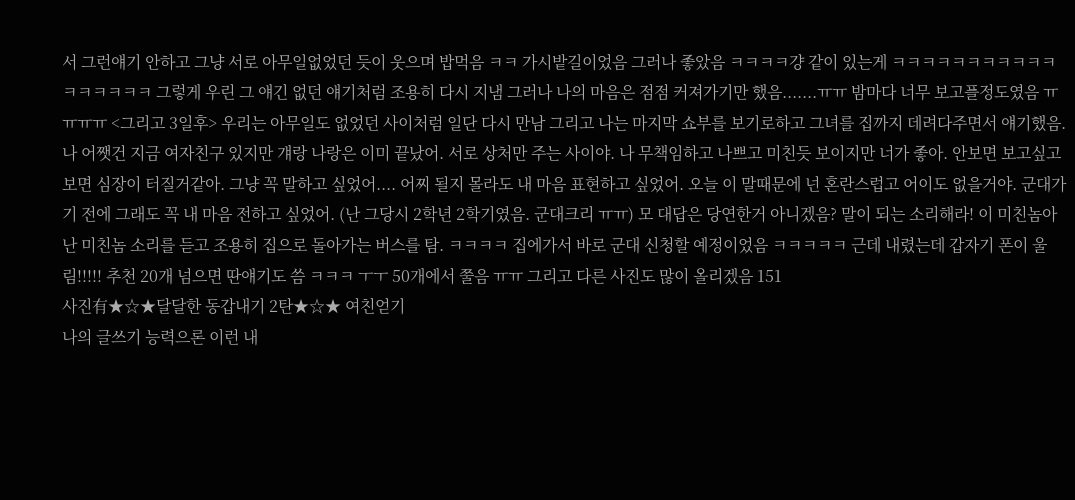서 그런얘기 안하고 그냥 서로 아무일없었던 듯이 웃으며 밥먹음 ㅋㅋ 가시밭길이었음 그러나 좋았음 ㅋㅋㅋㅋ걍 같이 있는게 ㅋㅋㅋㅋㅋㅋㅋㅋㅋㅋㅋㅋㅋㅋㅋㅋㅋ 그렇게 우린 그 얘긴 없던 얘기처럼 조용히 다시 지냄 그러나 나의 마음은 점점 커져가기만 했음.......ㅠㅠ 밤마다 너무 보고플정도였음 ㅠㅠㅠㅠ <그리고 3일후> 우리는 아무일도 없었던 사이처럼 일단 다시 만남 그리고 나는 마지막 쇼부를 보기로하고 그녀를 집까지 데려다주면서 얘기했음. 나 어쨋건 지금 여자친구 있지만 걔랑 나랑은 이미 끝났어. 서로 상처만 주는 사이야. 나 무책임하고 나쁘고 미친듯 보이지만 너가 좋아. 안보면 보고싶고 보면 심장이 터질거같아. 그냥 꼭 말하고 싶었어.... 어찌 될지 몰라도 내 마음 표현하고 싶었어. 오늘 이 말때문에 넌 혼란스럽고 어이도 없을거야. 군대가기 전에 그래도 꼭 내 마음 전하고 싶었어. (난 그당시 2학년 2학기였음. 군대크리 ㅠㅠ) 모 대답은 당연한거 아니겠음? 말이 되는 소리해라! 이 미친놈아 난 미친놈 소리를 듣고 조용히 집으로 돌아가는 버스를 탐. ㅋㅋㅋㅋ 집에가서 바로 군대 신청할 예정이었음 ㅋㅋㅋㅋㅋ 근데 내렸는데 갑자기 폰이 울림!!!!! 추천 20개 넘으면 딴얘기도 씀 ㅋㅋㅋ ㅜㅜ 50개에서 쭐음 ㅠㅠ 그리고 다른 사진도 많이 올리겠음 151
사진有★☆★달달한 동갑내기 2탄★☆★ 여친얻기
나의 글쓰기 능력으론 이런 내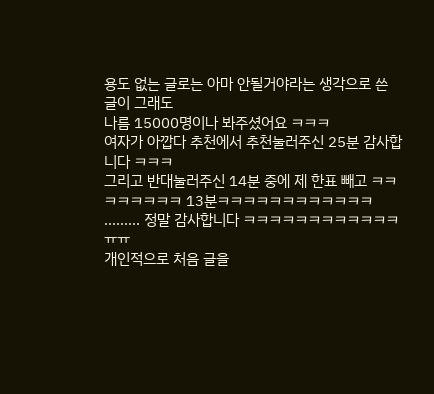용도 없는 글로는 아마 안될거야라는 생각으로 쓴 글이 그래도
나름 15000명이나 봐주셨어요 ㅋㅋㅋ
여자가 아깝다 추천에서 추천눌러주신 25분 감사합니다 ㅋㅋㅋ
그리고 반대눌러주신 14분 중에 제 한표 빼고 ㅋㅋㅋㅋㅋㅋㅋㅋ 13분ㅋㅋㅋㅋㅋㅋㅋㅋㅋㅋㅋㅋ
......... 정말 감사합니다 ㅋㅋㅋㅋㅋㅋㅋㅋㅋㅋㅋㅋ ㅠㅠ
개인적으로 처음 글을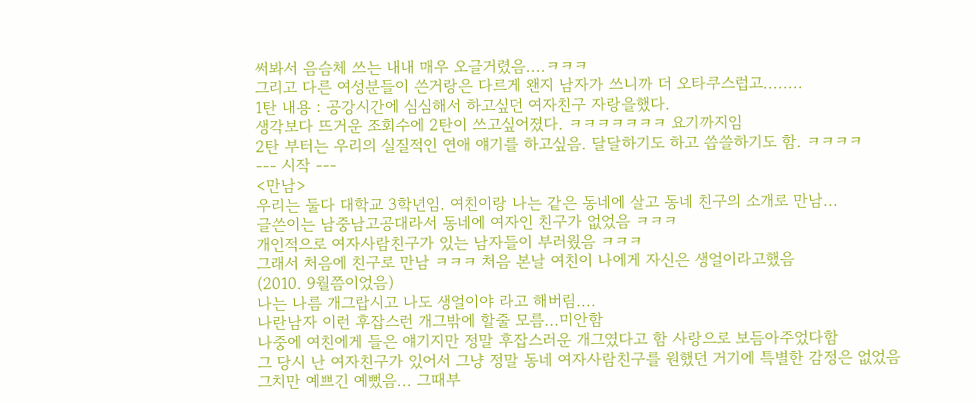써봐서 음슴체 쓰는 내내 매우 오글거렸음....ㅋㅋㅋ
그리고 다른 여성분들이 쓴거랑은 다르게 왠지 남자가 쓰니까 더 오타쿠스럽고........
1탄 내용 : 공강시간에 심심해서 하고싶던 여자친구 자랑을했다.
생각보다 뜨거운 조회수에 2탄이 쓰고싶어졌다. ㅋㅋㅋㅋㅋㅋㅋ 요기까지임
2탄 부터는 우리의 실질적인 연애 얘기를 하고싶음. 달달하기도 하고 씁쓸하기도 함. ㅋㅋㅋㅋ
--- 시작 ---
<만남>
우리는 둘다 대학교 3학년임. 여친이랑 나는 같은 동네에 살고 동네 친구의 소개로 만남...
글쓴이는 남중남고공대라서 동네에 여자인 친구가 없었음 ㅋㅋㅋ
개인적으로 여자사람친구가 있는 남자들이 부러웠음 ㅋㅋㅋ
그래서 처음에 친구로 만남 ㅋㅋㅋ 처음 본날 여친이 나에게 자신은 생얼이라고했음
(2010. 9월쯤이었음)
나는 나름 개그랍시고 나도 생얼이야 라고 해버림....
나란남자 이런 후잡스런 개그밖에 할줄 모름...미안함
나중에 여친에게 들은 얘기지만 정말 후잡스러운 개그였다고 함 사랑으로 보듬아주었다함
그 당시 난 여자친구가 있어서 그냥 정말 동네 여자사람친구를 원했던 거기에 특별한 감정은 없었음
그치만 예쁘긴 예뻤음... 그때부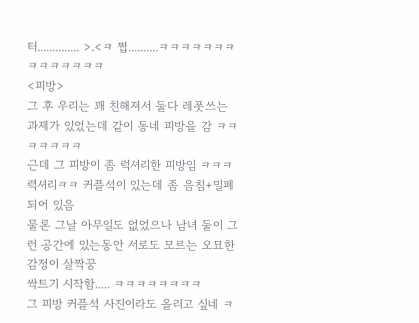터.............. >.<ㅋ 쩝..........ㅋㅋㅋㅋㅋㅋㅋㅋㅋㅋㅋㅋㅋㅋ
<피방>
그 후 우리는 꽤 친해져서 둘다 레폿쓰는 과제가 있었는데 같이 동네 피방을 감 ㅋㅋㅋㅋㅋㅋㅋ
근데 그 피방이 좀 럭셔리한 피방임 ㅋㅋㅋ력셔리ㅋㅋ 커플석이 있는데 좀 음침+밀폐 되어 있음
물론 그날 아무일도 없었으나 남녀 둘이 그런 공간에 있는동안 서로도 모르는 오묘한 감정이 살짝꿍
싹트기 시작함..... ㅋㅋㅋㅋㅋㅋㅋㅋ
그 피방 커플석 사진이라도 올리고 싶네 ㅋ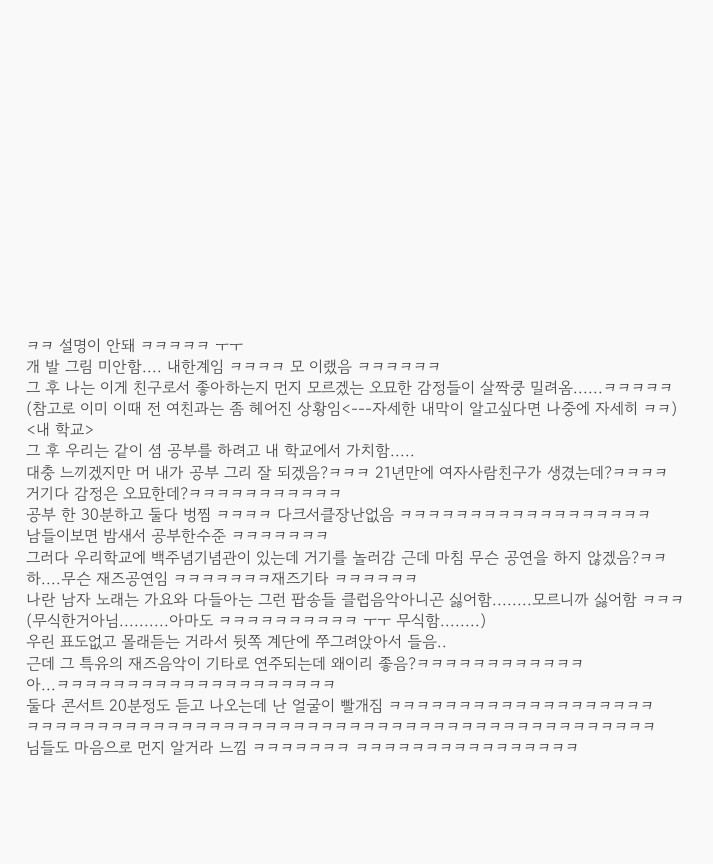ㅋㅋ 설명이 안돼 ㅋㅋㅋㅋㅋ ㅜㅜ
개 발 그림 미안함.... 내한계임 ㅋㅋㅋㅋ 모 이랬음 ㅋㅋㅋㅋㅋㅋ
그 후 나는 이게 친구로서 좋아하는지 먼지 모르겠는 오묘한 감정들이 살짝쿵 밀려옴......ㅋㅋㅋㅋㅋ
(참고로 이미 이때 전 여친과는 좀 헤어진 상황임<---자세한 내막이 알고싶다면 나중에 자세히 ㅋㅋ)
<내 학교>
그 후 우리는 같이 셤 공부를 하려고 내 학교에서 가치함.....
대충 느끼겠지만 머 내가 공부 그리 잘 되겠음?ㅋㅋㅋ 21년만에 여자사람친구가 생겼는데?ㅋㅋㅋㅋ
거기다 감정은 오묘한데?ㅋㅋㅋㅋㅋㅋㅋㅋㅋㅋㅋ
공부 한 30분하고 둘다 벙찜 ㅋㅋㅋㅋ 다크서클장난없음 ㅋㅋㅋㅋㅋㅋㅋㅋㅋㅋㅋㅋㅋㅋㅋㅋㅋㅋ
남들이보면 밤새서 공부한수준 ㅋㅋㅋㅋㅋㅋㅋ
그러다 우리학교에 백주념기념관이 있는데 거기를 놀러감 근데 마침 무슨 공연을 하지 않겠음?ㅋㅋ
하....무슨 재즈공연임 ㅋㅋㅋㅋㅋㅋㅋ재즈기타 ㅋㅋㅋㅋㅋㅋ
나란 남자 노래는 가요와 다들아는 그런 팝송들 클럽음악아니곤 싫어함........모르니까 싫어함 ㅋㅋㅋ(무식한거아님..........아마도 ㅋㅋㅋㅋㅋㅋㅋㅋㅋㅋ ㅜㅜ 무식함........)
우린 표도없고 몰래듣는 거라서 뒷쪽 계단에 쭈그려앉아서 들음..
근데 그 특유의 재즈음악이 기타로 연주되는데 왜이리 좋음?ㅋㅋㅋㅋㅋㅋㅋㅋㅋㅋㅋㅋ
아...ㅋㅋㅋㅋㅋㅋㅋㅋㅋㅋㅋㅋㅋㅋㅋㅋㅋㅋㅋㅋ
둘다 콘서트 20분정도 듣고 나오는데 난 얼굴이 빨개짐 ㅋㅋㅋㅋㅋㅋㅋㅋㅋㅋㅋㅋㅋㅋㅋㅋㅋㅋㅋ
ㅋㅋㅋㅋㅋㅋㅋㅋㅋㅋㅋㅋㅋㅋㅋㅋㅋㅋㅋㅋㅋㅋㅋㅋㅋㅋㅋㅋㅋㅋㅋㅋㅋㅋㅋㅋㅋㅋㅋㅋㅋㅋㅋㅋㅋ
님들도 마음으로 먼지 알거라 느낌 ㅋㅋㅋㅋㅋㅋㅋ ㅋㅋㅋㅋㅋㅋㅋㅋㅋㅋㅋㅋㅋㅋㅋㅋ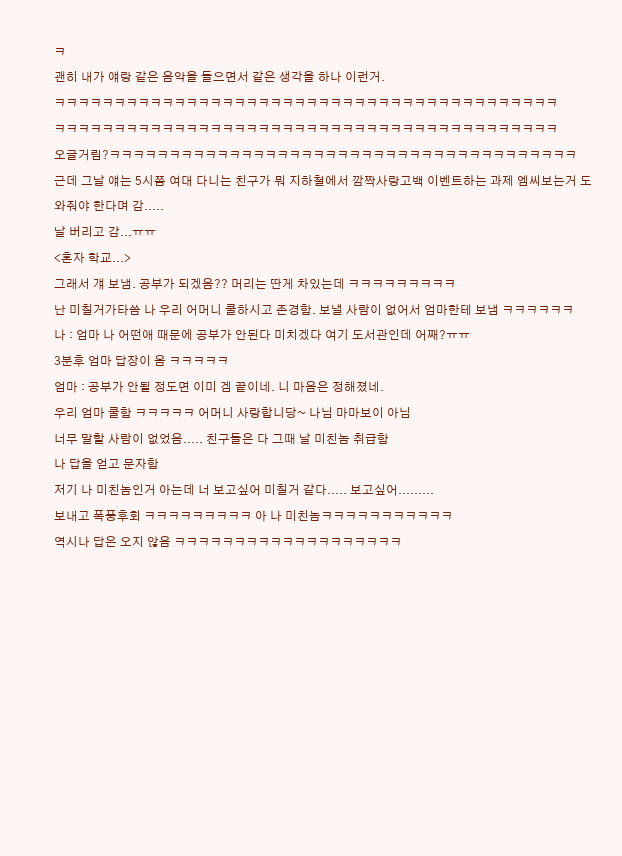ㅋ
괜히 내가 얘랑 같은 음악을 들으면서 같은 생각을 하나 이런거.
ㅋㅋㅋㅋㅋㅋㅋㅋㅋㅋㅋㅋㅋㅋㅋㅋㅋㅋㅋㅋㅋㅋㅋㅋㅋㅋㅋㅋㅋㅋㅋㅋㅋㅋㅋㅋㅋㅋㅋㅋㅋㅋ
ㅋㅋㅋㅋㅋㅋㅋㅋㅋㅋㅋㅋㅋㅋㅋㅋㅋㅋㅋㅋㅋㅋㅋㅋㅋㅋㅋㅋㅋㅋㅋㅋㅋㅋㅋㅋㅋㅋㅋㅋㅋㅋ
오글거림?ㅋㅋㅋㅋㅋㅋㅋㅋㅋㅋㅋㅋㅋㅋㅋㅋㅋㅋㅋㅋㅋㅋㅋㅋㅋㅋㅋㅋㅋㅋㅋㅋㅋㅋㅋㅋㅋㅋㅋ
근데 그날 얘는 5시쯤 여대 다니는 친구가 뭐 지하철에서 깜짝사랑고백 이벤트하는 과제 엠씨보는거 도와줘야 한다며 감.....
날 버리고 감...ㅠㅠ
<혼자 학교...>
그래서 걔 보냄. 공부가 되겠음?? 머리는 딴게 차있는데 ㅋㅋㅋㅋㅋㅋㅋㅋㅋ
난 미칠거가타씀 나 우리 어머니 쿨하시고 존경함. 보낼 사람이 없어서 엄마한테 보냄 ㅋㅋㅋㅋㅋㅋ
나 : 엄마 나 어떤애 때문에 공부가 안된다 미치겠다 여기 도서관인데 어째?ㅠㅠ
3분후 엄마 답장이 옴 ㅋㅋㅋㅋㅋ
엄마 : 공부가 안될 정도면 이미 겜 끝이네. 니 마음은 정해졌네.
우리 엄마 쿨함 ㅋㅋㅋㅋㅋ 어머니 사랑합니당~ 나님 마마보이 아님
너무 말할 사람이 없었음..... 친구들은 다 그때 날 미친놈 취급함
나 답을 얻고 문자함
저기 나 미친놈인거 아는데 너 보고싶어 미칠거 같다..... 보고싶어.........
보내고 폭풍후회 ㅋㅋㅋㅋㅋㅋㅋㅋㅋ 아 나 미친놈ㅋㅋㅋㅋㅋㅋㅋㅋㅋㅋㅋ
역시나 답은 오지 않음 ㅋㅋㅋㅋㅋㅋㅋㅋㅋㅋㅋㅋㅋㅋㅋㅋㅋㅋㅋ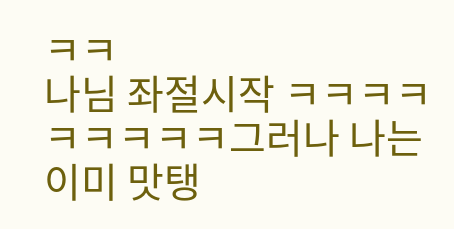ㅋㅋ
나님 좌절시작 ㅋㅋㅋㅋㅋㅋㅋㅋㅋ그러나 나는 이미 맛탱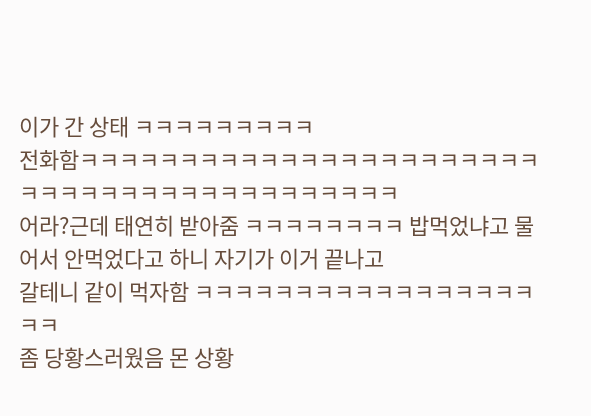이가 간 상태 ㅋㅋㅋㅋㅋㅋㅋㅋㅋ
전화함ㅋㅋㅋㅋㅋㅋㅋㅋㅋㅋㅋㅋㅋㅋㅋㅋㅋㅋㅋㅋㅋㅋㅋㅋㅋㅋㅋㅋㅋㅋㅋㅋㅋㅋㅋㅋㅋㅋㅋㅋㅋㅋ
어라?근데 태연히 받아줌 ㅋㅋㅋㅋㅋㅋㅋㅋ 밥먹었냐고 물어서 안먹었다고 하니 자기가 이거 끝나고
갈테니 같이 먹자함 ㅋㅋㅋㅋㅋㅋㅋㅋㅋㅋㅋㅋㅋㅋㅋㅋㅋㅋㅋ
좀 당황스러웠음 몬 상황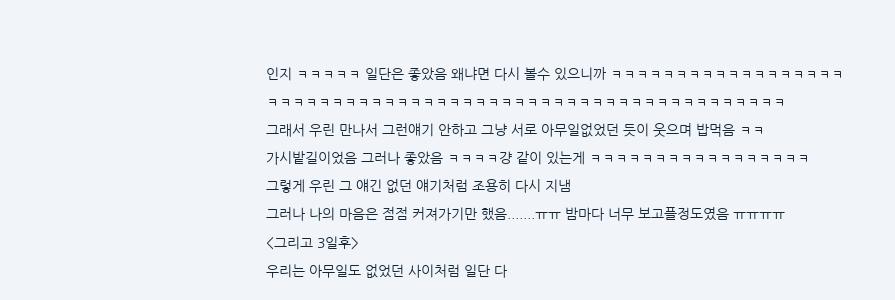인지 ㅋㅋㅋㅋㅋ 일단은 좋았음 왜냐면 다시 볼수 있으니까 ㅋㅋㅋㅋㅋㅋㅋㅋㅋㅋㅋㅋㅋㅋㅋㅋㅋㅋㅋㅋㅋㅋㅋㅋㅋㅋㅋㅋㅋㅋㅋㅋㅋㅋㅋㅋㅋㅋㅋㅋㅋㅋㅋㅋㅋㅋㅋㅋㅋㅋㅋㅋㅋㅋㅋㅋㅋㅋ
그래서 우린 만나서 그런얘기 안하고 그냥 서로 아무일없었던 듯이 웃으며 밥먹음 ㅋㅋ
가시밭길이었음 그러나 좋았음 ㅋㅋㅋㅋ걍 같이 있는게 ㅋㅋㅋㅋㅋㅋㅋㅋㅋㅋㅋㅋㅋㅋㅋㅋㅋ
그렇게 우린 그 얘긴 없던 얘기처럼 조용히 다시 지냄
그러나 나의 마음은 점점 커져가기만 했음.......ㅠㅠ 밤마다 너무 보고플정도였음 ㅠㅠㅠㅠ
<그리고 3일후>
우리는 아무일도 없었던 사이처럼 일단 다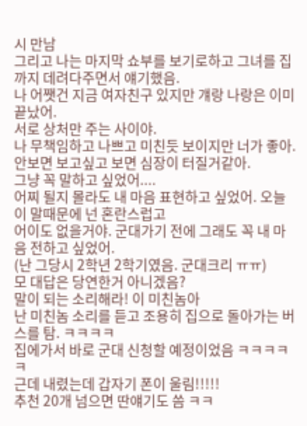시 만남
그리고 나는 마지막 쇼부를 보기로하고 그녀를 집까지 데려다주면서 얘기했음.
나 어쨋건 지금 여자친구 있지만 걔랑 나랑은 이미 끝났어.
서로 상처만 주는 사이야.
나 무책임하고 나쁘고 미친듯 보이지만 너가 좋아.
안보면 보고싶고 보면 심장이 터질거같아.
그냥 꼭 말하고 싶었어....
어찌 될지 몰라도 내 마음 표현하고 싶었어. 오늘 이 말때문에 넌 혼란스럽고
어이도 없을거야. 군대가기 전에 그래도 꼭 내 마음 전하고 싶었어.
(난 그당시 2학년 2학기였음. 군대크리 ㅠㅠ)
모 대답은 당연한거 아니겠음?
말이 되는 소리해라! 이 미친놈아
난 미친놈 소리를 듣고 조용히 집으로 돌아가는 버스를 탐. ㅋㅋㅋㅋ
집에가서 바로 군대 신청할 예정이었음 ㅋㅋㅋㅋㅋ
근데 내렸는데 갑자기 폰이 울림!!!!!
추천 20개 넘으면 딴얘기도 씀 ㅋㅋ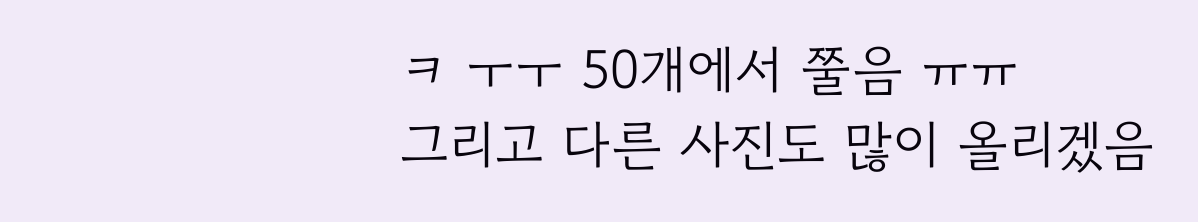ㅋ ㅜㅜ 50개에서 쭐음 ㅠㅠ
그리고 다른 사진도 많이 올리겠음